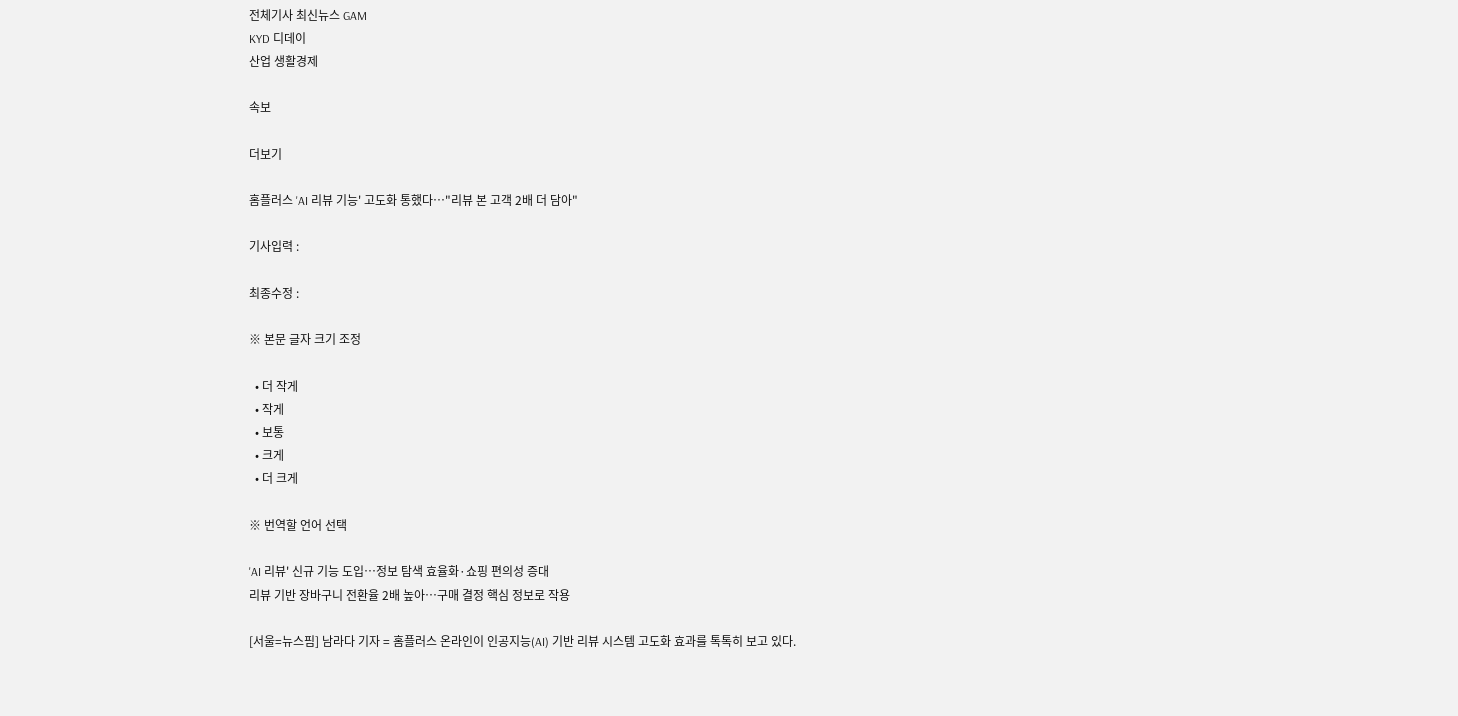전체기사 최신뉴스 GAM
KYD 디데이
산업 생활경제

속보

더보기

홈플러스 'AI 리뷰 기능' 고도화 통했다…"리뷰 본 고객 2배 더 담아"

기사입력 :

최종수정 :

※ 본문 글자 크기 조정

  • 더 작게
  • 작게
  • 보통
  • 크게
  • 더 크게

※ 번역할 언어 선택

'AI 리뷰' 신규 기능 도입…정보 탐색 효율화·쇼핑 편의성 증대
리뷰 기반 장바구니 전환율 2배 높아…구매 결정 핵심 정보로 작용

[서울=뉴스핌] 남라다 기자 = 홈플러스 온라인이 인공지능(AI) 기반 리뷰 시스템 고도화 효과를 톡톡히 보고 있다.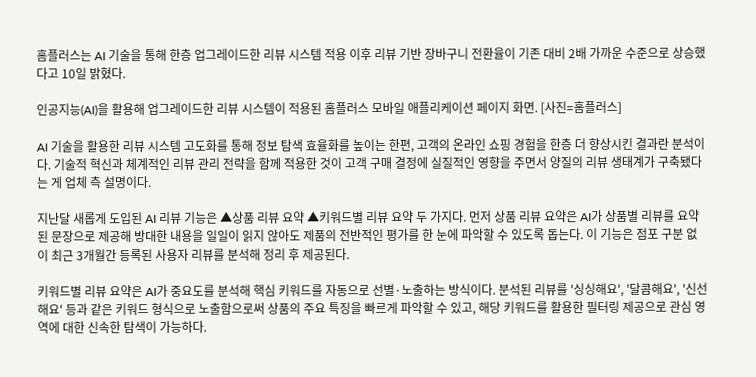홈플러스는 AI 기술을 통해 한층 업그레이드한 리뷰 시스템 적용 이후 리뷰 기반 장바구니 전환율이 기존 대비 2배 가까운 수준으로 상승했다고 10일 밝혔다.

인공지능(AI)을 활용해 업그레이드한 리뷰 시스템이 적용된 홈플러스 모바일 애플리케이션 페이지 화면. [사진=홈플러스]

AI 기술을 활용한 리뷰 시스템 고도화를 통해 정보 탐색 효율화를 높이는 한편, 고객의 온라인 쇼핑 경험을 한층 더 향상시킨 결과란 분석이다. 기술적 혁신과 체계적인 리뷰 관리 전략을 함께 적용한 것이 고객 구매 결정에 실질적인 영향을 주면서 양질의 리뷰 생태계가 구축됐다는 게 업체 측 설명이다.

지난달 새롭게 도입된 AI 리뷰 기능은 ▲상품 리뷰 요약 ▲키워드별 리뷰 요약 두 가지다. 먼저 상품 리뷰 요약은 AI가 상품별 리뷰를 요약된 문장으로 제공해 방대한 내용을 일일이 읽지 않아도 제품의 전반적인 평가를 한 눈에 파악할 수 있도록 돕는다. 이 기능은 점포 구분 없이 최근 3개월간 등록된 사용자 리뷰를 분석해 정리 후 제공된다.

키워드별 리뷰 요약은 AI가 중요도를 분석해 핵심 키워드를 자동으로 선별·노출하는 방식이다. 분석된 리뷰를 '싱싱해요', '달콤해요', '신선해요' 등과 같은 키워드 형식으로 노출함으로써 상품의 주요 특징을 빠르게 파악할 수 있고, 해당 키워드를 활용한 필터링 제공으로 관심 영역에 대한 신속한 탐색이 가능하다.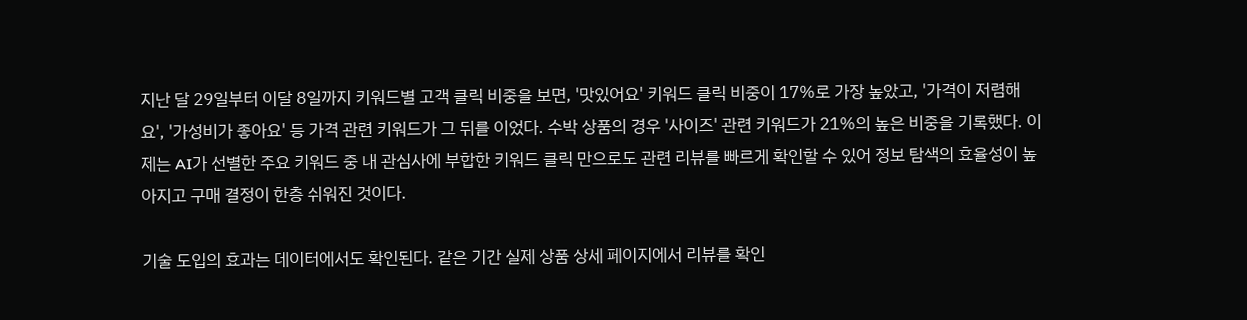지난 달 29일부터 이달 8일까지 키워드별 고객 클릭 비중을 보면, '맛있어요' 키워드 클릭 비중이 17%로 가장 높았고, '가격이 저렴해요', '가성비가 좋아요' 등 가격 관련 키워드가 그 뒤를 이었다. 수박 상품의 경우 '사이즈' 관련 키워드가 21%의 높은 비중을 기록했다. 이제는 AI가 선별한 주요 키워드 중 내 관심사에 부합한 키워드 클릭 만으로도 관련 리뷰를 빠르게 확인할 수 있어 정보 탐색의 효율성이 높아지고 구매 결정이 한층 쉬워진 것이다.

기술 도입의 효과는 데이터에서도 확인된다. 같은 기간 실제 상품 상세 페이지에서 리뷰를 확인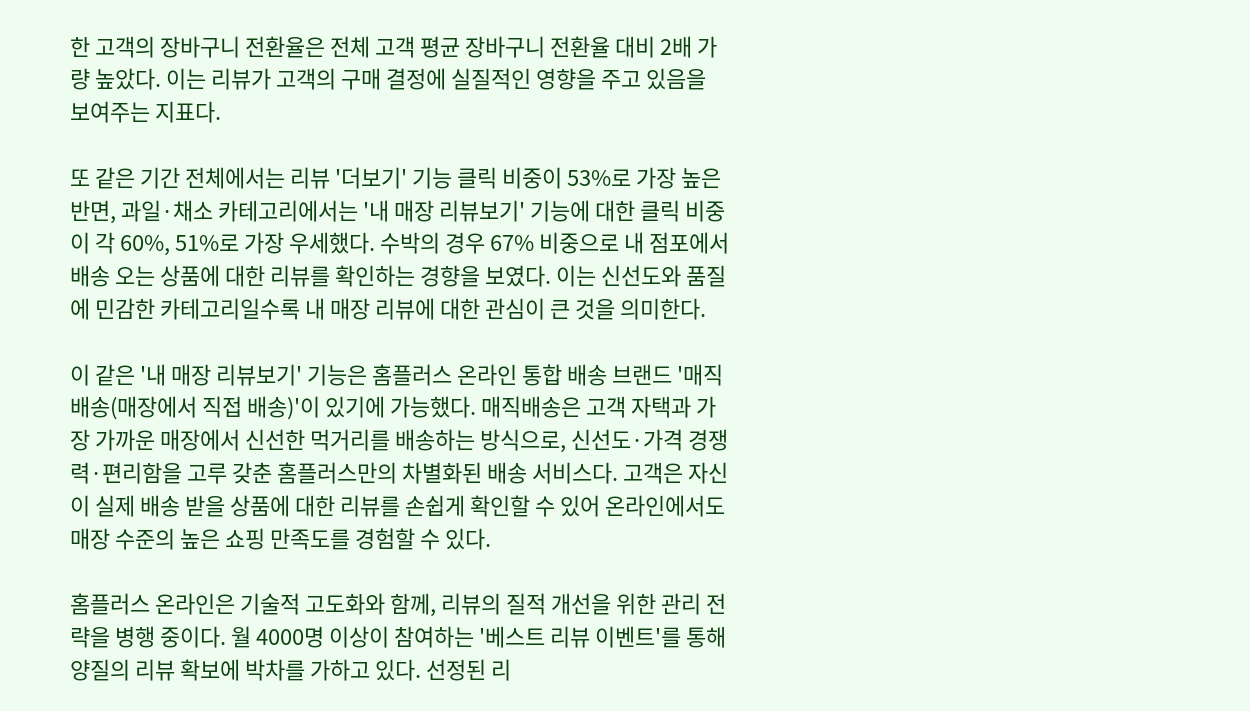한 고객의 장바구니 전환율은 전체 고객 평균 장바구니 전환율 대비 2배 가량 높았다. 이는 리뷰가 고객의 구매 결정에 실질적인 영향을 주고 있음을 보여주는 지표다.

또 같은 기간 전체에서는 리뷰 '더보기' 기능 클릭 비중이 53%로 가장 높은 반면, 과일·채소 카테고리에서는 '내 매장 리뷰보기' 기능에 대한 클릭 비중이 각 60%, 51%로 가장 우세했다. 수박의 경우 67% 비중으로 내 점포에서 배송 오는 상품에 대한 리뷰를 확인하는 경향을 보였다. 이는 신선도와 품질에 민감한 카테고리일수록 내 매장 리뷰에 대한 관심이 큰 것을 의미한다.

이 같은 '내 매장 리뷰보기' 기능은 홈플러스 온라인 통합 배송 브랜드 '매직배송(매장에서 직접 배송)'이 있기에 가능했다. 매직배송은 고객 자택과 가장 가까운 매장에서 신선한 먹거리를 배송하는 방식으로, 신선도·가격 경쟁력·편리함을 고루 갖춘 홈플러스만의 차별화된 배송 서비스다. 고객은 자신이 실제 배송 받을 상품에 대한 리뷰를 손쉽게 확인할 수 있어 온라인에서도 매장 수준의 높은 쇼핑 만족도를 경험할 수 있다.

홈플러스 온라인은 기술적 고도화와 함께, 리뷰의 질적 개선을 위한 관리 전략을 병행 중이다. 월 4000명 이상이 참여하는 '베스트 리뷰 이벤트'를 통해 양질의 리뷰 확보에 박차를 가하고 있다. 선정된 리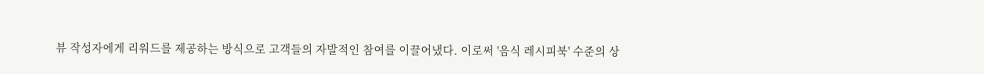뷰 작성자에게 리워드를 제공하는 방식으로 고객들의 자발적인 참여를 이끌어냈다. 이로써 '음식 레시피북' 수준의 상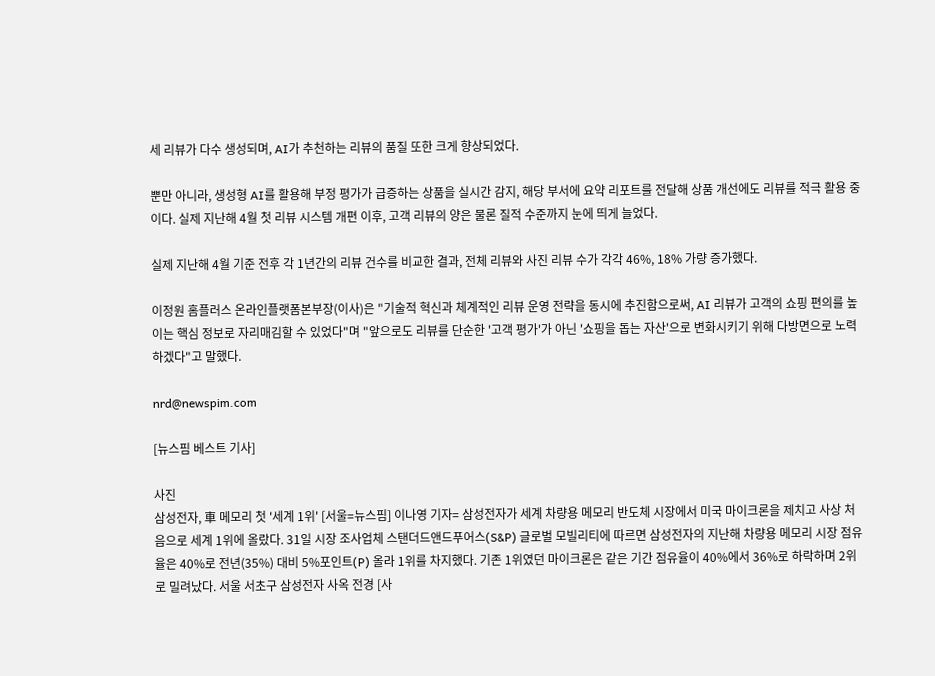세 리뷰가 다수 생성되며, AI가 추천하는 리뷰의 품질 또한 크게 향상되었다.

뿐만 아니라, 생성형 AI를 활용해 부정 평가가 급증하는 상품을 실시간 감지, 해당 부서에 요약 리포트를 전달해 상품 개선에도 리뷰를 적극 활용 중이다. 실제 지난해 4월 첫 리뷰 시스템 개편 이후, 고객 리뷰의 양은 물론 질적 수준까지 눈에 띄게 늘었다.

실제 지난해 4월 기준 전후 각 1년간의 리뷰 건수를 비교한 결과, 전체 리뷰와 사진 리뷰 수가 각각 46%, 18% 가량 증가했다.

이정원 홈플러스 온라인플랫폼본부장(이사)은 "기술적 혁신과 체계적인 리뷰 운영 전략을 동시에 추진함으로써, AI 리뷰가 고객의 쇼핑 편의를 높이는 핵심 정보로 자리매김할 수 있었다"며 "앞으로도 리뷰를 단순한 '고객 평가'가 아닌 '쇼핑을 돕는 자산'으로 변화시키기 위해 다방면으로 노력하겠다"고 말했다.

nrd@newspim.com

[뉴스핌 베스트 기사]

사진
삼성전자, 車 메모리 첫 '세계 1위' [서울=뉴스핌] 이나영 기자= 삼성전자가 세계 차량용 메모리 반도체 시장에서 미국 마이크론을 제치고 사상 처음으로 세계 1위에 올랐다. 31일 시장 조사업체 스탠더드앤드푸어스(S&P) 글로벌 모빌리티에 따르면 삼성전자의 지난해 차량용 메모리 시장 점유율은 40%로 전년(35%) 대비 5%포인트(P) 올라 1위를 차지했다. 기존 1위였던 마이크론은 같은 기간 점유율이 40%에서 36%로 하락하며 2위로 밀려났다. 서울 서초구 삼성전자 사옥 전경 [사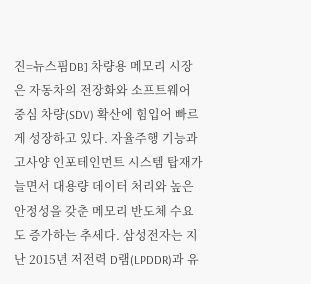진=뉴스핌DB] 차량용 메모리 시장은 자동차의 전장화와 소프트웨어 중심 차량(SDV) 확산에 힘입어 빠르게 성장하고 있다. 자율주행 기능과 고사양 인포테인먼트 시스템 탑재가 늘면서 대용량 데이터 처리와 높은 안정성을 갖춘 메모리 반도체 수요도 증가하는 추세다. 삼성전자는 지난 2015년 저전력 D램(LPDDR)과 유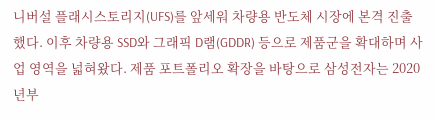니버설 플래시스토리지(UFS)를 앞세워 차량용 반도체 시장에 본격 진출했다. 이후 차량용 SSD와 그래픽 D램(GDDR) 등으로 제품군을 확대하며 사업 영역을 넓혀왔다. 제품 포트폴리오 확장을 바탕으로 삼성전자는 2020년부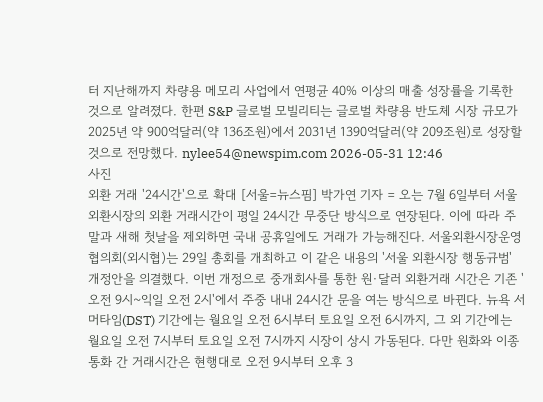터 지난해까지 차량용 메모리 사업에서 연평균 40% 이상의 매출 성장률을 기록한 것으로 알려졌다. 한편 S&P 글로벌 모빌리티는 글로벌 차량용 반도체 시장 규모가 2025년 약 900억달러(약 136조원)에서 2031년 1390억달러(약 209조원)로 성장할 것으로 전망했다. nylee54@newspim.com 2026-05-31 12:46
사진
외환 거래 '24시간'으로 확대 [서울=뉴스핌] 박가연 기자 = 오는 7월 6일부터 서울 외환시장의 외환 거래시간이 평일 24시간 무중단 방식으로 연장된다. 이에 따라 주말과 새해 첫날을 제외하면 국내 공휴일에도 거래가 가능해진다. 서울외환시장운영협의회(외시협)는 29일 총회를 개최하고 이 같은 내용의 '서울 외환시장 행동규범' 개정안을 의결했다. 이번 개정으로 중개회사를 통한 원·달러 외환거래 시간은 기존 '오전 9시~익일 오전 2시'에서 주중 내내 24시간 문을 여는 방식으로 바뀐다. 뉴욕 서머타임(DST) 기간에는 월요일 오전 6시부터 토요일 오전 6시까지, 그 외 기간에는 월요일 오전 7시부터 토요일 오전 7시까지 시장이 상시 가동된다. 다만 원화와 이종통화 간 거래시간은 현행대로 오전 9시부터 오후 3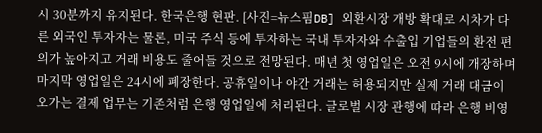시 30분까지 유지된다. 한국은행 현판. [사진=뉴스핌DB] 외환시장 개방 확대로 시차가 다른 외국인 투자자는 물론, 미국 주식 등에 투자하는 국내 투자자와 수출입 기업들의 환전 편의가 높아지고 거래 비용도 줄어들 것으로 전망된다. 매년 첫 영업일은 오전 9시에 개장하며 마지막 영업일은 24시에 폐장한다. 공휴일이나 야간 거래는 허용되지만 실제 거래 대금이 오가는 결제 업무는 기존처럼 은행 영업일에 처리된다. 글로벌 시장 관행에 따라 은행 비영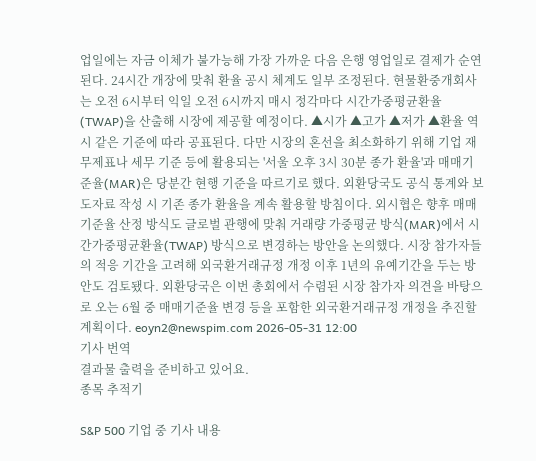업일에는 자금 이체가 불가능해 가장 가까운 다음 은행 영업일로 결제가 순연된다. 24시간 개장에 맞춰 환율 공시 체계도 일부 조정된다. 현물환중개회사는 오전 6시부터 익일 오전 6시까지 매시 정각마다 시간가중평균환율(TWAP)을 산출해 시장에 제공할 예정이다. ▲시가 ▲고가 ▲저가 ▲환율 역시 같은 기준에 따라 공표된다. 다만 시장의 혼선을 최소화하기 위해 기업 재무제표나 세무 기준 등에 활용되는 '서울 오후 3시 30분 종가 환율'과 매매기준율(MAR)은 당분간 현행 기준을 따르기로 했다. 외환당국도 공식 통계와 보도자료 작성 시 기존 종가 환율을 계속 활용할 방침이다. 외시협은 향후 매매기준율 산정 방식도 글로벌 관행에 맞춰 거래량 가중평균 방식(MAR)에서 시간가중평균환율(TWAP) 방식으로 변경하는 방안을 논의했다. 시장 참가자들의 적응 기간을 고려해 외국환거래규정 개정 이후 1년의 유예기간을 두는 방안도 검토됐다. 외환당국은 이번 총회에서 수렴된 시장 참가자 의견을 바탕으로 오는 6월 중 매매기준율 변경 등을 포함한 외국환거래규정 개정을 추진할 계획이다. eoyn2@newspim.com 2026-05-31 12:00
기사 번역
결과물 출력을 준비하고 있어요.
종목 추적기

S&P 500 기업 중 기사 내용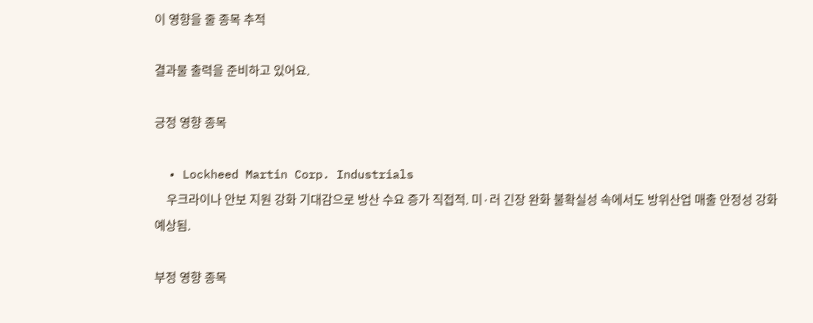이 영향을 줄 종목 추적

결과물 출력을 준비하고 있어요.

긍정 영향 종목

  • Lockheed Martin Corp. Industrials
    우크라이나 안보 지원 강화 기대감으로 방산 수요 증가 직접적. 미·러 긴장 완화 불확실성 속에서도 방위산업 매출 안정성 강화 예상됨.

부정 영향 종목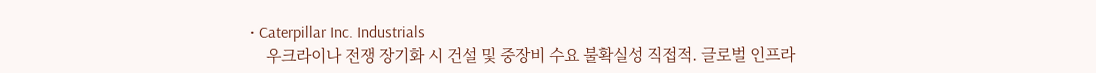• Caterpillar Inc. Industrials
    우크라이나 전쟁 장기화 시 건설 및 중장비 수요 불확실성 직접적. 글로벌 인프라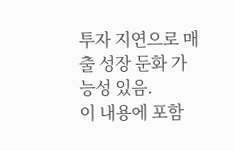투자 지연으로 매출 성장 둔화 가능성 있음.
이 내용에 포함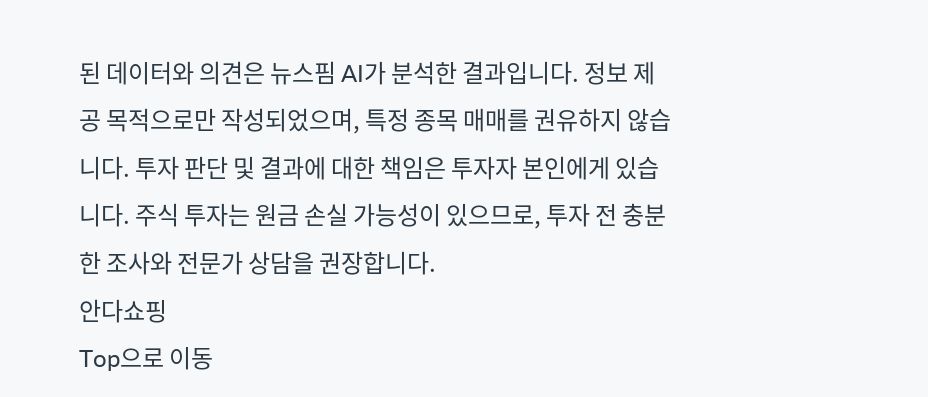된 데이터와 의견은 뉴스핌 AI가 분석한 결과입니다. 정보 제공 목적으로만 작성되었으며, 특정 종목 매매를 권유하지 않습니다. 투자 판단 및 결과에 대한 책임은 투자자 본인에게 있습니다. 주식 투자는 원금 손실 가능성이 있으므로, 투자 전 충분한 조사와 전문가 상담을 권장합니다.
안다쇼핑
Top으로 이동